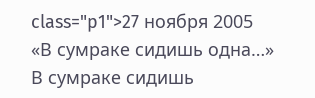class="p1">27 ноября 2005
«В сумраке сидишь одна…»
В сумраке сидишь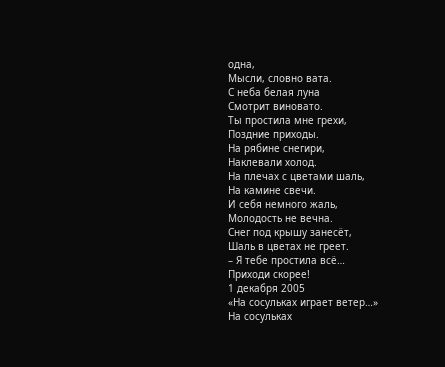одна,
Мысли, словно вата.
С неба белая луна
Смотрит виновато.
Ты простила мне грехи,
Поздние приходы.
На рябине снегири,
Наклевали холод.
На плечах с цветами шаль,
На камине свечи.
И себя немного жаль,
Молодость не вечна.
Снег под крышу занесёт,
Шаль в цветах не греет.
– Я тебе простила всё…
Приходи скорее!
1 декабря 2005
«На сосульках играет ветер…»
На сосульках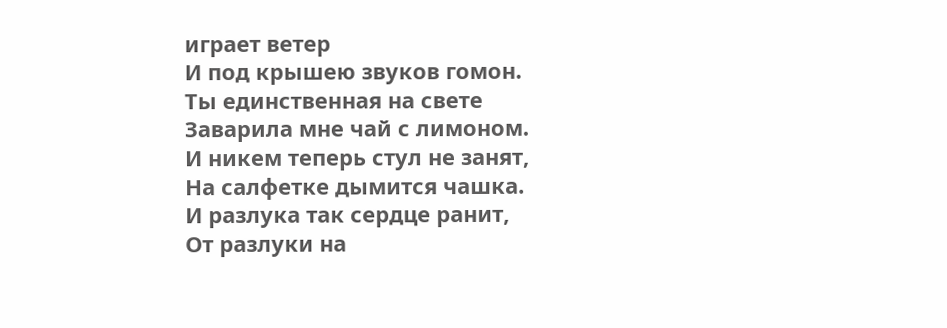играет ветер
И под крышею звуков гомон.
Ты единственная на свете
Заварила мне чай с лимоном.
И никем теперь стул не занят,
На салфетке дымится чашка.
И разлука так сердце ранит,
От разлуки на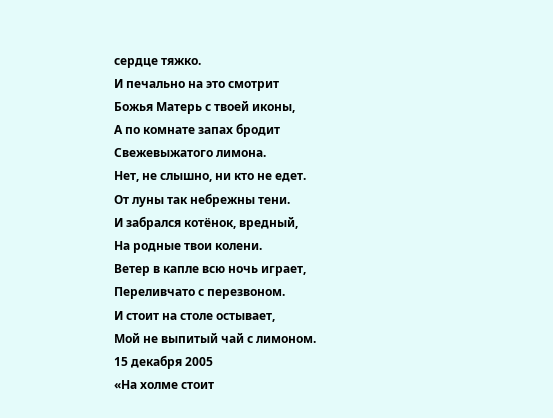сердце тяжко.
И печально на это смотрит
Божья Матерь с твоей иконы,
А по комнате запах бродит
Свежевыжатого лимона.
Нет, не слышно, ни кто не едет.
От луны так небрежны тени.
И забрался котёнок, вредный,
На родные твои колени.
Ветер в капле всю ночь играет,
Переливчато с перезвоном.
И стоит на столе остывает,
Мой не выпитый чай с лимоном.
15 декабря 2005
«На холме стоит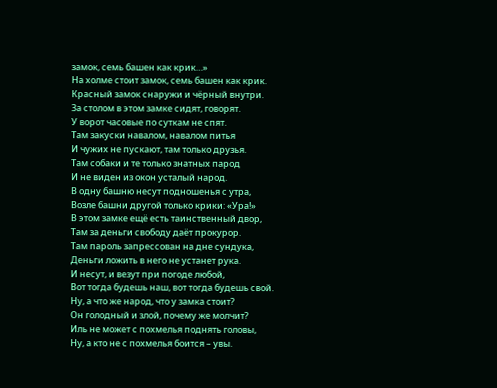замок, семь башен как крик…»
На холме стоит замок, семь башен как крик.
Красный замок снаружи и чёрный внутри.
За столом в этом замке сидят, говорят.
У ворот часовые по суткам не спят.
Там закуски навалом, навалом питья
И чужих не пускают, там только друзья.
Там собаки и те только знатных парод
И не виден из окон усталый народ.
В одну башню несут подношенья с утра,
Возле башни другой только крики: «Ура!»
В этом замке ещё есть таинственный двор,
Там за деньги свободу даёт прокурор.
Там пароль запрессован на дне сундука,
Деньги ложить в него не устанет рука.
И несут, и везут при погоде любой,
Вот тогда будешь наш, вот тогда будешь свой.
Ну, а что же народ, что у замка стоит?
Он голодный и злой, почему же молчит?
Иль не может с похмелья поднять головы,
Ну, а кто не с похмелья боится – увы.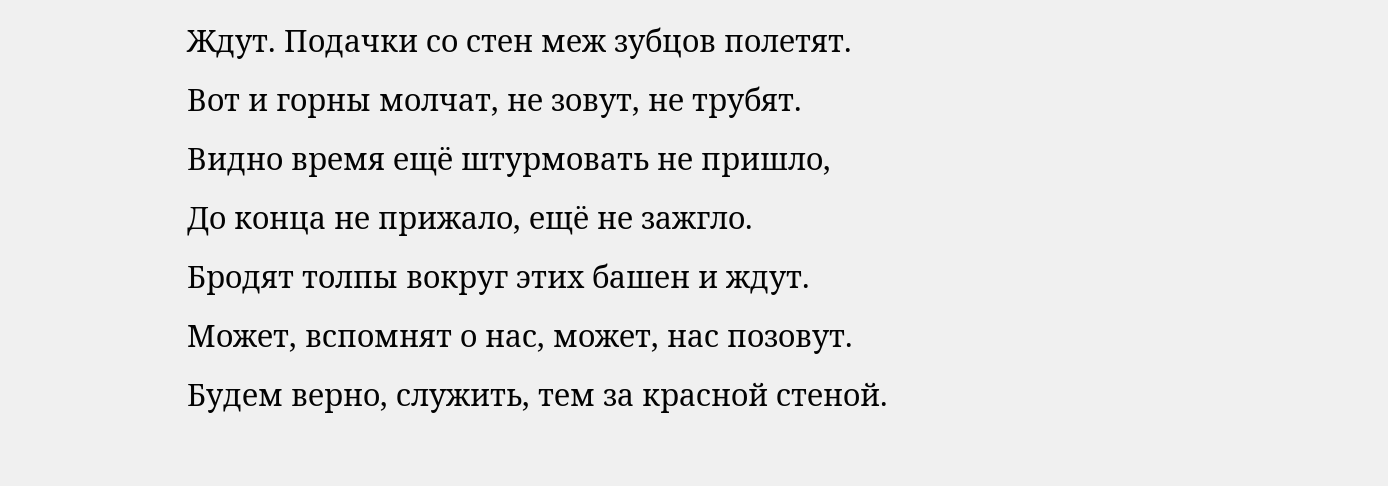Ждут. Подачки со стен меж зубцов полетят.
Вот и горны молчат, не зовут, не трубят.
Видно время ещё штурмовать не пришло,
До конца не прижало, ещё не зажгло.
Бродят толпы вокруг этих башен и ждут.
Может, вспомнят о нас, может, нас позовут.
Будем верно, служить, тем за красной стеной.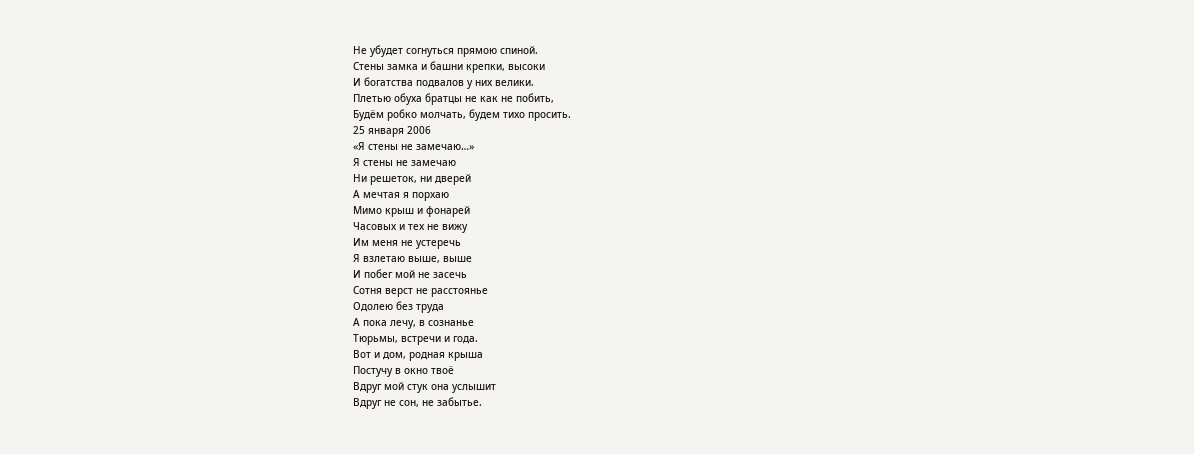Не убудет согнуться прямою спиной.
Стены замка и башни крепки, высоки
И богатства подвалов у них велики.
Плетью обуха братцы не как не побить,
Будём робко молчать, будем тихо просить.
25 января 2006
«Я стены не замечаю…»
Я стены не замечаю
Ни решеток, ни дверей
А мечтая я порхаю
Мимо крыш и фонарей
Часовых и тех не вижу
Им меня не устеречь
Я взлетаю выше, выше
И побег мой не засечь
Сотня верст не расстоянье
Одолею без труда
А пока лечу, в сознанье
Тюрьмы, встречи и года.
Вот и дом, родная крыша
Постучу в окно твоё
Вдруг мой стук она услышит
Вдруг не сон, не забытье.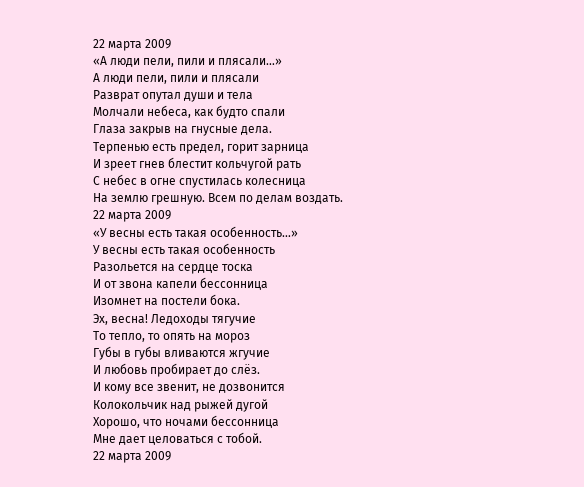22 марта 2009
«А люди пели, пили и плясали…»
А люди пели, пили и плясали
Разврат опутал души и тела
Молчали небеса, как будто спали
Глаза закрыв на гнусные дела.
Терпенью есть предел, горит зарница
И зреет гнев блестит кольчугой рать
С небес в огне спустилась колесница
На землю грешную. Всем по делам воздать.
22 марта 2009
«У весны есть такая особенность…»
У весны есть такая особенность
Разольется на сердце тоска
И от звона капели бессонница
Изомнет на постели бока.
Эх, весна! Ледоходы тягучие
То тепло, то опять на мороз
Губы в губы вливаются жгучие
И любовь пробирает до слёз.
И кому все звенит, не дозвонится
Колокольчик над рыжей дугой
Хорошо, что ночами бессонница
Мне дает целоваться с тобой.
22 марта 2009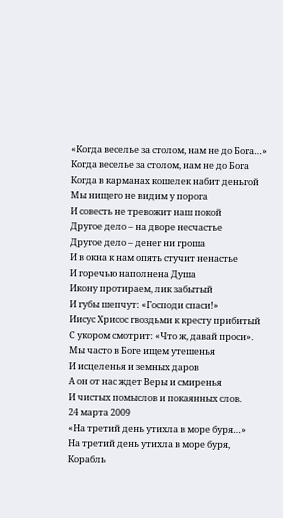«Когда веселье за столом, нам не до Бога…»
Когда веселье за столом, нам не до Бога
Когда в карманах кошелек набит деньгой
Мы нищего не видим у порога
И совесть не тревожит наш покой
Другое дело – на дворе несчастье
Другое дело – денег ни гроша
И в окна к нам опять стучит ненастье
И горечью наполнена Душа
Икону протираем, лик забытый
И губы шепчут: «Господи спаси!»
Иисус Хрисос гвоздьми к кресту прибитый
С укором смотрит: «Что ж, давай проси».
Мы часто в Боге ищем утешенья
И исцеленья и земных даров
А он от нас ждет Веры и смиренья
И чистых помыслов и покаянных слов.
24 марта 2009
«На третий день утихла в море буря…»
На третий день утихла в море буря,
Корабль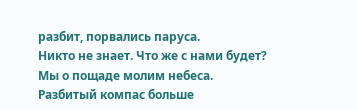разбит, порвались паруса.
Никто не знает. Что же с нами будет?
Мы о пощаде молим небеса.
Разбитый компас больше